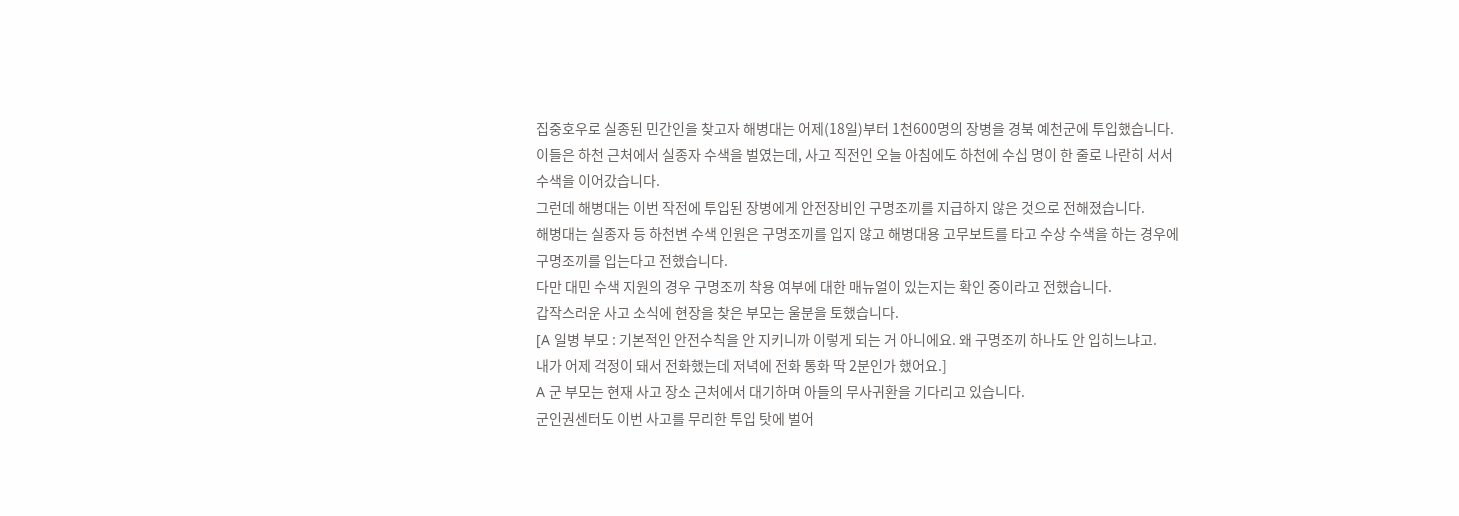집중호우로 실종된 민간인을 찾고자 해병대는 어제(18일)부터 1천600명의 장병을 경북 예천군에 투입했습니다.
이들은 하천 근처에서 실종자 수색을 벌였는데, 사고 직전인 오늘 아침에도 하천에 수십 명이 한 줄로 나란히 서서 수색을 이어갔습니다.
그런데 해병대는 이번 작전에 투입된 장병에게 안전장비인 구명조끼를 지급하지 않은 것으로 전해졌습니다.
해병대는 실종자 등 하천변 수색 인원은 구명조끼를 입지 않고 해병대용 고무보트를 타고 수상 수색을 하는 경우에 구명조끼를 입는다고 전했습니다.
다만 대민 수색 지원의 경우 구명조끼 착용 여부에 대한 매뉴얼이 있는지는 확인 중이라고 전했습니다.
갑작스러운 사고 소식에 현장을 찾은 부모는 울분을 토했습니다.
[A 일병 부모 : 기본적인 안전수칙을 안 지키니까 이렇게 되는 거 아니에요. 왜 구명조끼 하나도 안 입히느냐고.
내가 어제 걱정이 돼서 전화했는데 저녁에 전화 통화 딱 2분인가 했어요.]
A 군 부모는 현재 사고 장소 근처에서 대기하며 아들의 무사귀환을 기다리고 있습니다.
군인권센터도 이번 사고를 무리한 투입 탓에 벌어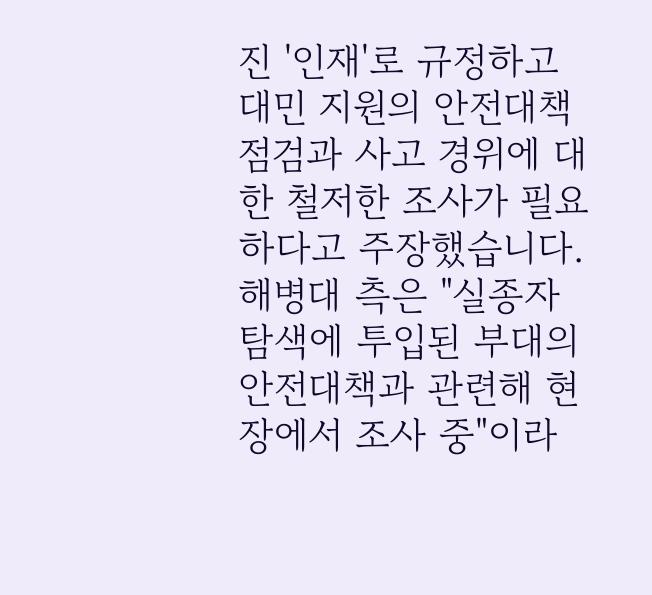진 '인재'로 규정하고 대민 지원의 안전대책 점검과 사고 경위에 대한 철저한 조사가 필요하다고 주장했습니다.
해병대 측은 "실종자 탐색에 투입된 부대의 안전대책과 관련해 현장에서 조사 중"이라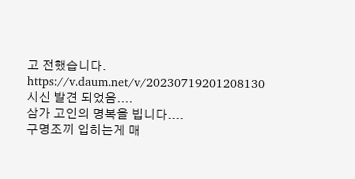고 전했습니다.
https://v.daum.net/v/20230719201208130
시신 발견 되었음....
삼가 고인의 명복을 빕니다....
구명조끼 입히는게 매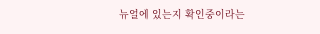뉴얼에 있는지 확인중이라는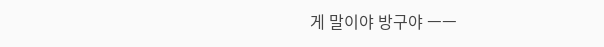게 말이야 방구야 ㅡㅡ